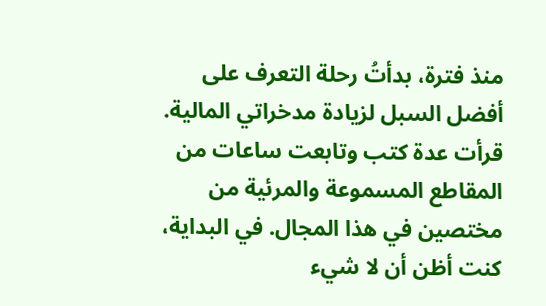منذ فترة، بدأتُ رحلة التعرف على أفضل السبل لزيادة مدخراتي المالية. قرأت عدة كتب وتابعت ساعات من المقاطع المسموعة والمرئية من مختصين في هذا المجال. في البداية، كنت أظن أن لا شيء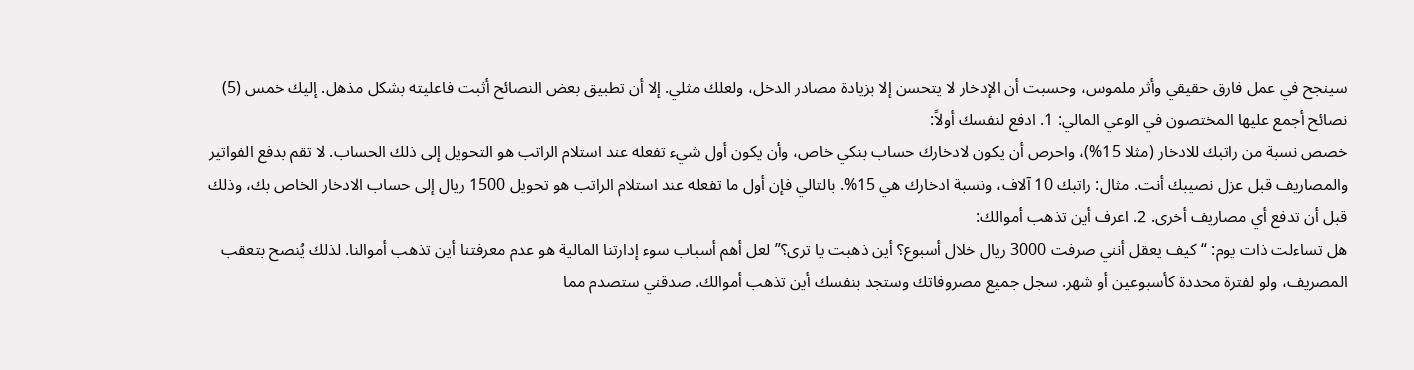سينجح في عمل فارق حقيقي وأثر ملموس، وحسبت أن الإدخار لا يتحسن إلا بزيادة مصادر الدخل، ولعلك مثلي. إلا أن تطبيق بعض النصائح أثبت فاعليته بشكل مذهل. إليك خمس (5) نصائح أجمع عليها المختصون في الوعي المالي: 1. ادفع لنفسك أولاً:
خصص نسبة من راتبك للادخار (مثلا 15%)، واحرص أن يكون لادخارك حساب بنكي خاص، وأن يكون أول شيء تفعله عند استلام الراتب هو التحويل إلى ذلك الحساب. لا تقم بدفع الفواتير والمصاريف قبل عزل نصيبك أنت. مثال: راتبك 10 آلاف، ونسبة ادخارك هي 15%. بالتالي فإن أول ما تفعله عند استلام الراتب هو تحويل 1500 ريال إلى حساب الادخار الخاص بك، وذلك قبل أن تدفع أي مصاريف أخرى. 2. اعرف أين تذهب أموالك:
هل تساءلت ذات يوم: “كيف يعقل أنني صرفت 3000 ريال خلال أسبوع؟ أين ذهبت يا ترى؟” لعل أهم أسباب سوء إدارتنا المالية هو عدم معرفتنا أين تذهب أموالنا. لذلك يُنصح بتعقب المصريف، ولو لفترة محددة كأسبوعين أو شهر. سجل جميع مصروفاتك وستجد بنفسك أين تذهب أموالك. صدقني ستصدم مما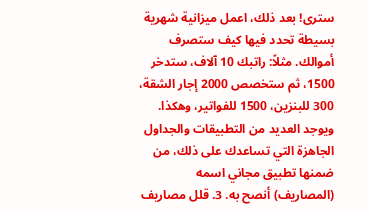سترى! بعد ذلك، اعمل ميزانية شهرية بسيطة تحدد فيها كيف ستصرف أموالك. مثلاً: راتبك 10 آلاف، ستدخر 1500، ثم ستخصص 2000 إجار الشقة، 300 للبنزين، 1500 للفواتير، وهكذا. ويوجد العديد من التطبيقات والجداول الجاهزة التي تساعدك على ذلك، من ضمنها تطبيق مجاني اسمه (المصاريف) أنصح به. 3. قلل مصاريف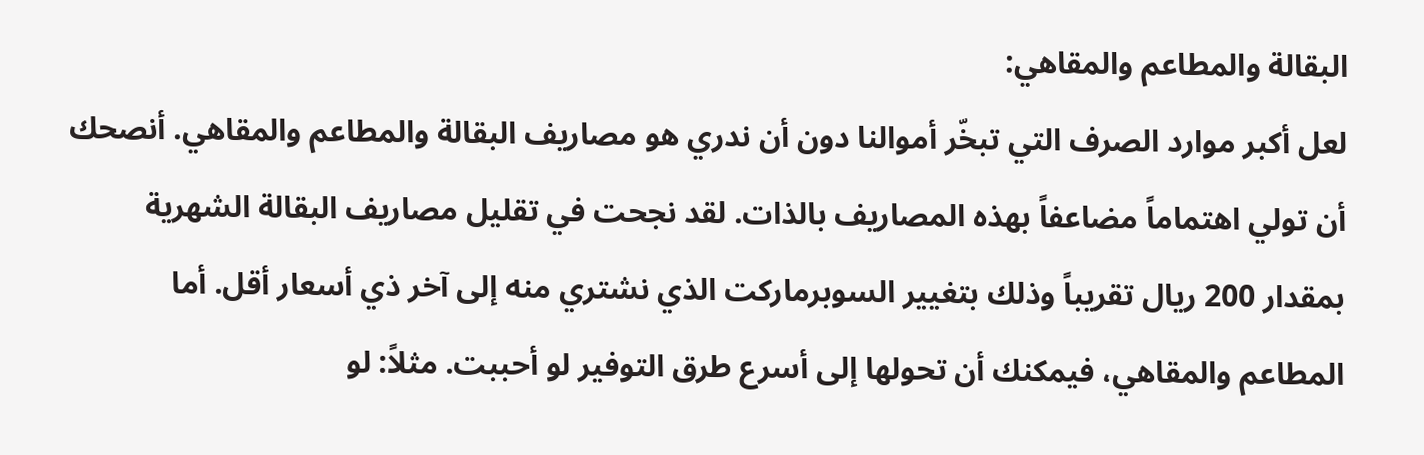البقالة والمطاعم والمقاهي:
لعل أكبر موارد الصرف التي تبخّر أموالنا دون أن ندري هو مصاريف البقالة والمطاعم والمقاهي. أنصحك أن تولي اهتماماً مضاعفاً بهذه المصاريف بالذات. لقد نجحت في تقليل مصاريف البقالة الشهرية بمقدار 200 ريال تقريباً وذلك بتغيير السوبرماركت الذي نشتري منه إلى آخر ذي أسعار أقل. أما المطاعم والمقاهي، فيمكنك أن تحولها إلى أسرع طرق التوفير لو أحببت. مثلاً: لو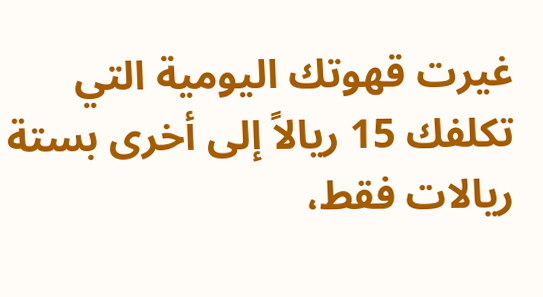غيرت قهوتك اليومية التي تكلفك 15 ريالاً إلى أخرى بستة ريالات فقط،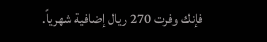فإنك وفرت 270 ريال إضافية شهرياً.